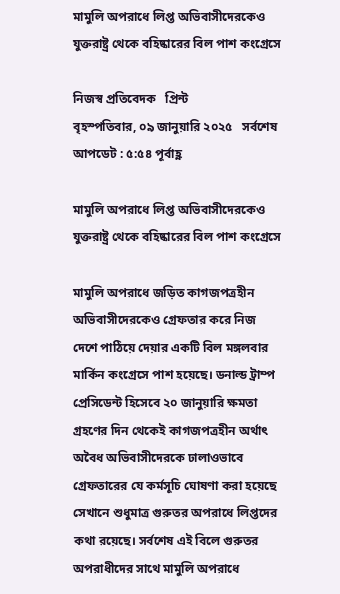মামুলি অপরাধে লিপ্ত অভিবাসীদেরকেও যুক্তরাষ্ট্র থেকে বহিষ্কারের বিল পাশ কংগ্রেসে

নিজস্ব প্রতিবেদক   প্রিন্ট
বৃহস্পতিবার, ০৯ জানুয়ারি ২০২৫   সর্বশেষ আপডেট : ৫:৫৪ পূর্বাহ্ণ

মামুলি অপরাধে লিপ্ত অভিবাসীদেরকেও যুক্তরাষ্ট্র থেকে বহিষ্কারের বিল পাশ কংগ্রেসে

মামুলি অপরাধে জড়িত কাগজপত্রহীন অভিবাসীদেরকেও গ্রেফতার করে নিজ দেশে পাঠিয়ে দেয়ার একটি বিল মঙ্গলবার মার্কিন কংগ্রেসে পাশ হয়েছে। ডনাল্ড ট্রাম্প প্রেসিডেন্ট হিসেবে ২০ জানুয়ারি ক্ষমতা গ্রহণের দিন থেকেই কাগজপত্রহীন অর্থাৎ অবৈধ অভিবাসীদেরকে ঢালাওভাবে গ্রেফতারের যে কর্মসূচি ঘোষণা করা হয়েছে সেখানে শুধুমাত্র গুরুতর অপরাধে লিপ্তদের কথা রয়েছে। সর্বশেষ এই বিলে গুরুতর অপরাধীদের সাথে মামুলি অপরাধে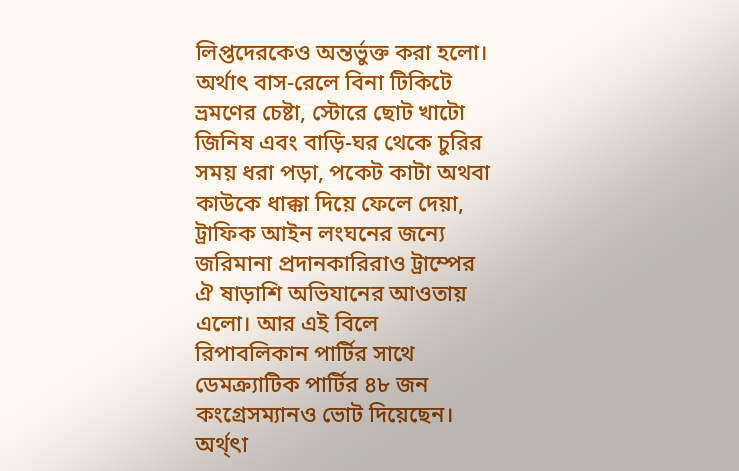লিপ্তদেরকেও অন্তর্ভুক্ত করা হলো। অর্থাৎ বাস-রেলে বিনা টিকিটে ভ্রমণের চেষ্টা, স্টোরে ছোট খাটো জিনিষ এবং বাড়ি-ঘর থেকে চুরির সময় ধরা পড়া, পকেট কাটা অথবা কাউকে ধাক্কা দিয়ে ফেলে দেয়া, ট্রাফিক আইন লংঘনের জন্যে জরিমানা প্রদানকারিরাও ট্রাম্পের ঐ ষাড়াশি অভিযানের আওতায় এলো। আর এই বিলে রিপাবলিকান পার্টির সাথে ডেমক্র্যাটিক পার্টির ৪৮ জন কংগ্রেসম্যানও ভোট দিয়েছেন। অর্থ্ৎা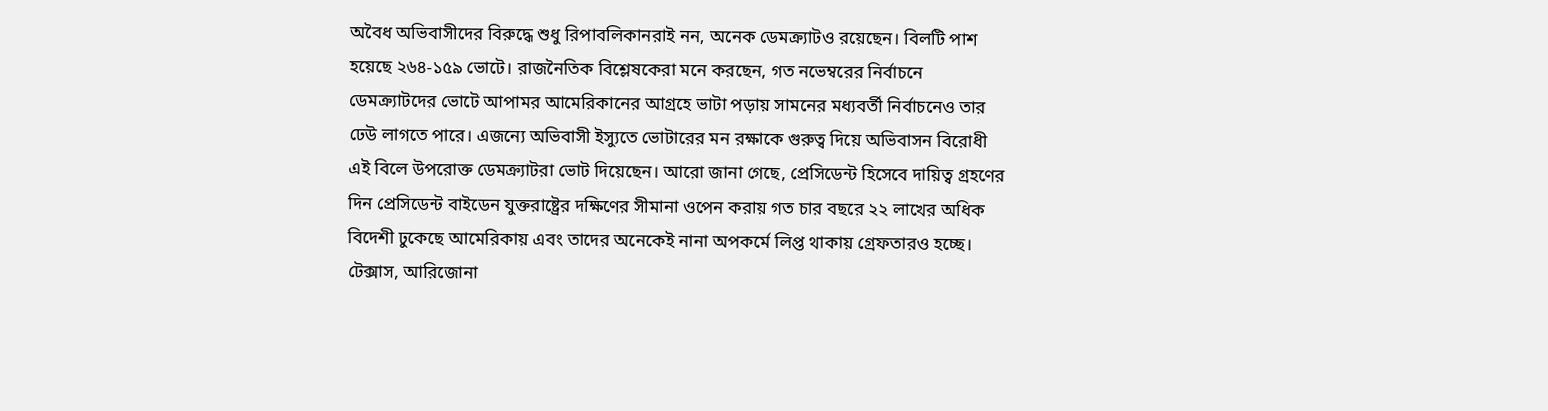অবৈধ অভিবাসীদের বিরুদ্ধে শুধু রিপাবলিকানরাই নন, অনেক ডেমক্র্যাটও রয়েছেন। বিলটি পাশ হয়েছে ২৬৪-১৫৯ ভোটে। রাজনৈতিক বিশ্লেষকেরা মনে করছেন, গত নভেম্বরের নির্বাচনে ডেমক্র্যাটদের ভোটে আপামর আমেরিকানের আগ্রহে ভাটা পড়ায় সামনের মধ্যবর্তী নির্বাচনেও তার ঢেউ লাগতে পারে। এজন্যে অভিবাসী ইস্যুতে ভোটারের মন রক্ষাকে গুরুত্ব দিয়ে অভিবাসন বিরোধী এই বিলে উপরোক্ত ডেমক্র্যাটরা ভোট দিয়েছেন। আরো জানা গেছে, প্রেসিডেন্ট হিসেবে দায়িত্ব গ্রহণের দিন প্রেসিডেন্ট বাইডেন যুক্তরাষ্ট্রের দক্ষিণের সীমানা ওপেন করায় গত চার বছরে ২২ লাখের অধিক বিদেশী ঢুকেছে আমেরিকায় এবং তাদের অনেকেই নানা অপকর্মে লিপ্ত থাকায় গ্রেফতারও হচ্ছে। টেক্সাস, আরিজোনা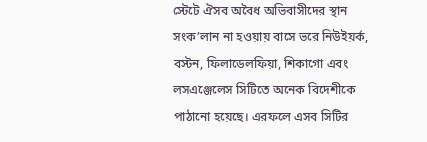স্টেটে ঐসব অবৈধ অভিবাসীদের স্থান সংক’লান না হওয়ায় বাসে ভরে নিউইয়র্ক, বস্টন, ফিলাডেলফিয়া, শিকাগো এবং লসএঞ্জেলেস সিটিতে অনেক বিদেশীকে পাঠানো হয়েছে। এরফলে এসব সিটির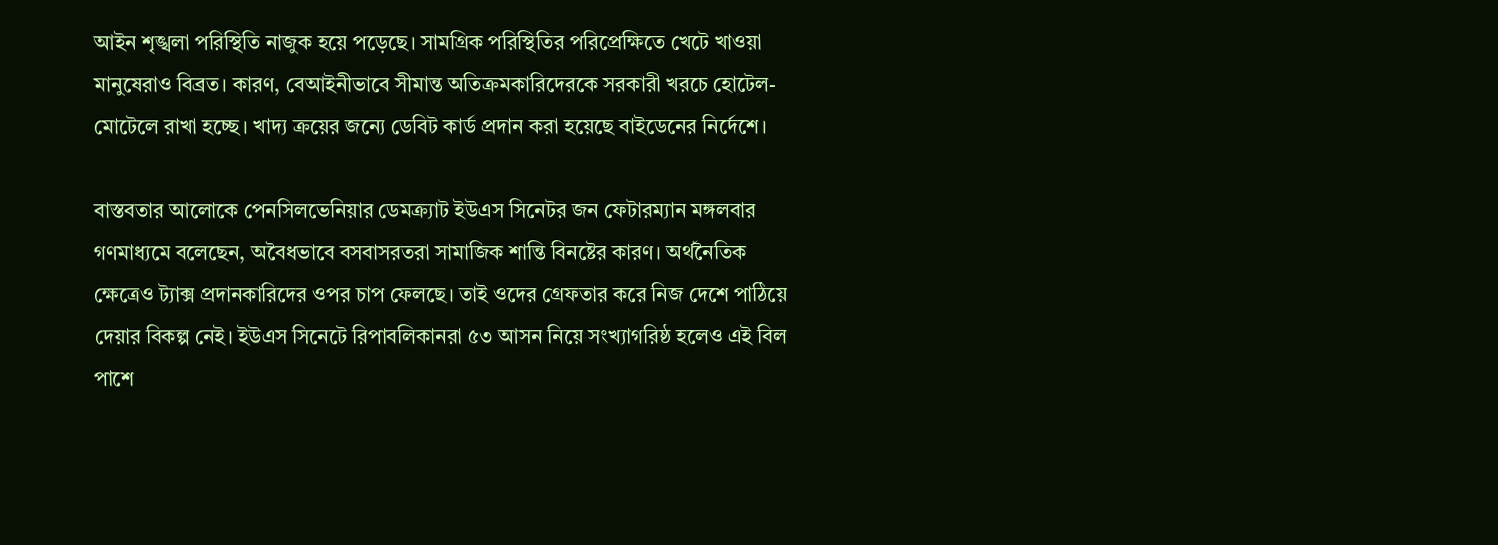আইন শৃঙ্খলা পরিস্থিতি নাজুক হয়ে পড়েছে। সামগ্রিক পরিস্থিতির পরিপ্রেক্ষিতে খেটে খাওয়া মানুষেরাও বিব্রত। কারণ, বেআইনীভাবে সীমান্ত অতিক্রমকারিদেরকে সরকারী খরচে হোটেল-মোটেলে রাখা হচ্ছে। খাদ্য ক্রয়ের জন্যে ডেবিট কার্ড প্রদান করা হয়েছে বাইডেনের নির্দেশে।

বাস্তবতার আলোকে পেনসিলভেনিয়ার ডেমক্র্যাট ইউএস সিনেটর জন ফেটারম্যান মঙ্গলবার গণমাধ্যমে বলেছেন, অবৈধভাবে বসবাসরতরা সামাজিক শান্তি বিনষ্টের কারণ। অর্থনৈতিক ক্ষেত্রেও ট্যাক্স প্রদানকারিদের ওপর চাপ ফেলছে। তাই ওদের গ্রেফতার করে নিজ দেশে পাঠিয়ে দেয়ার বিকল্প নেই। ইউএস সিনেটে রিপাবলিকানরা ৫৩ আসন নিয়ে সংখ্যাগরিষ্ঠ হলেও এই বিল পাশে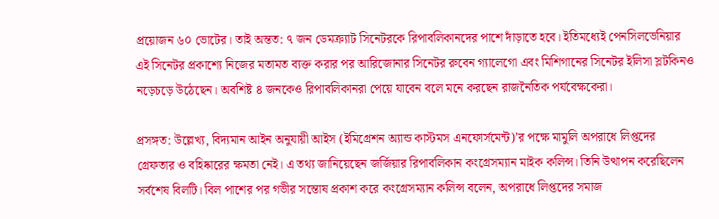প্রয়োজন ৬০ ভোটের। তাই অন্তত: ৭ জন ডেমক্র্যাট সিনেটরকে রিপাবলিকানদের পাশে দাঁড়াতে হবে। ইতিমধ্যেই পেনসিলভেনিয়ার এই সিনেটর প্রকাশ্যে নিজের মতামত ব্যক্ত করার পর আরিজোনার সিনেটর রুবেন গ্যালেগো এবং মিশিগানের সিনেটর ইলিসা স্লটকিনও নড়েচড়ে উঠেছেন। অবশিষ্ট ৪ জনকেও রিপাবলিকানরা পেয়ে যাবেন বলে মনে করছেন রাজনৈতিক পর্যবেক্ষকেরা।

প্রসঙ্গত: উল্লেখ্য, বিদ্যমান আইন অনুযায়ী আইস (ইমিগ্রেশন অ্যান্ড কাস্টমস এনফোর্সমেন্ট)’র পক্ষে মামুলি অপরাধে লিপ্তদের গ্রেফতার ও বহিষ্কারের ক্ষমতা নেই। এ তথ্য জানিয়েছেন জর্জিয়ার রিপাবলিকান কংগ্রেসম্যান মাইক কলিন্স। তিনি উত্থাপন করেছিলেন সর্বশেষ বিলটি। বিল পাশের পর গভীর সন্তোষ প্রকাশ করে কংগ্রেসম্যান কলিন্স বলেন, অপরাধে লিপ্তদের সমাজ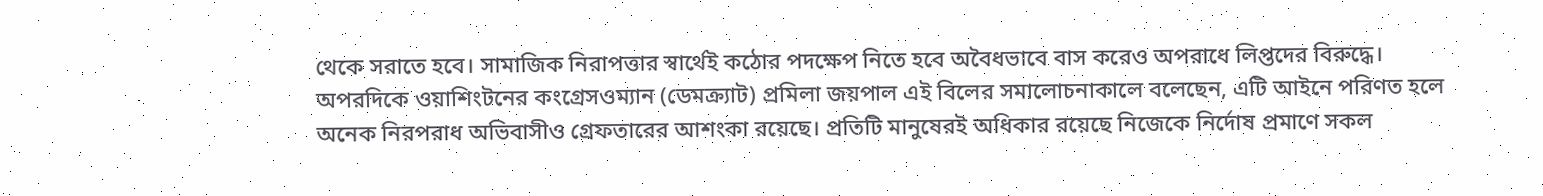থেকে সরাতে হবে। সামাজিক নিরাপত্তার স্বার্থেই কঠোর পদক্ষেপ নিতে হবে অবৈধভাবে বাস করেও অপরাধে লিপ্তদের বিরুদ্ধে। অপরদিকে ওয়াশিংটনের কংগ্রেসওম্যান (ডেমক্র্যাট) প্রমিলা জয়পাল এই বিলের সমালোচনাকালে বলেছেন, এটি আইনে পরিণত হলে অনেক নিরপরাধ অভিবাসীও গ্রেফতারের আশংকা রয়েছে। প্রতিটি মানুষেরই অধিকার রয়েছে নিজেকে নির্দোষ প্রমাণে সকল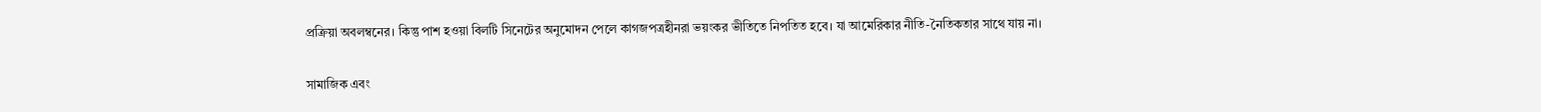প্রক্রিয়া অবলম্বনের। কিন্তু পাশ হওয়া বিলটি সিনেটের অনুমোদন পেলে কাগজপত্রহীনরা ভয়ংকর ভীতিতে নিপতিত হবে। যা আমেরিকার নীতি-নৈতিকতার সাথে যায় না।

সামাজিক এবং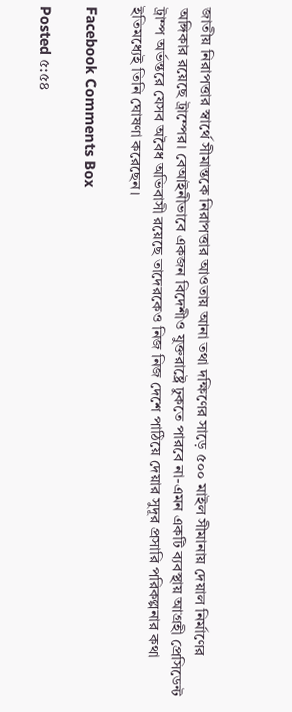জাতীয় নিরাপত্তার স্বার্থে সীমান্তকে নিরাপত্তার আওতায় আনা তথা দক্ষিণের সাড়ে ৫০০ মাইল সীমানায় দেয়াল নির্মাণের অঙ্গিকার রয়েছে ট্রাম্পের। বেআইনীভাবে একজন বিদেশীও যুক্তরাষ্ট্রে ঢুকতে পারবে না-এমন একটি ব্যবস্থায় আগ্রহী প্রেসিডেন্ট ট্রাম্প অর্ভন্তরে যেসব অবৈধ অভিবাসী রয়েছে তাদেরকেও নিজ নিজ দেশে পাঠিয়ে দেয়ার সুদূর প্রসারি পরিকল্পনার কথা ইতিমধ্যেই তিনি ঘোষণা করেছেন।

Facebook Comments Box

Posted ৫:৫৪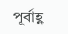পূর্বাহ্ণ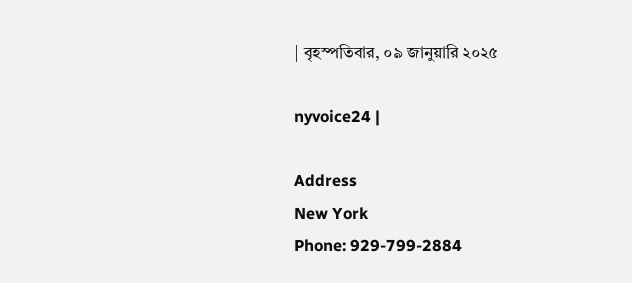| বৃহস্পতিবার, ০৯ জানুয়ারি ২০২৫

nyvoice24 |

Address
New York
Phone: 929-799-2884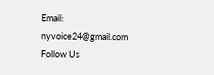Email: nyvoice24@gmail.com
Follow Us